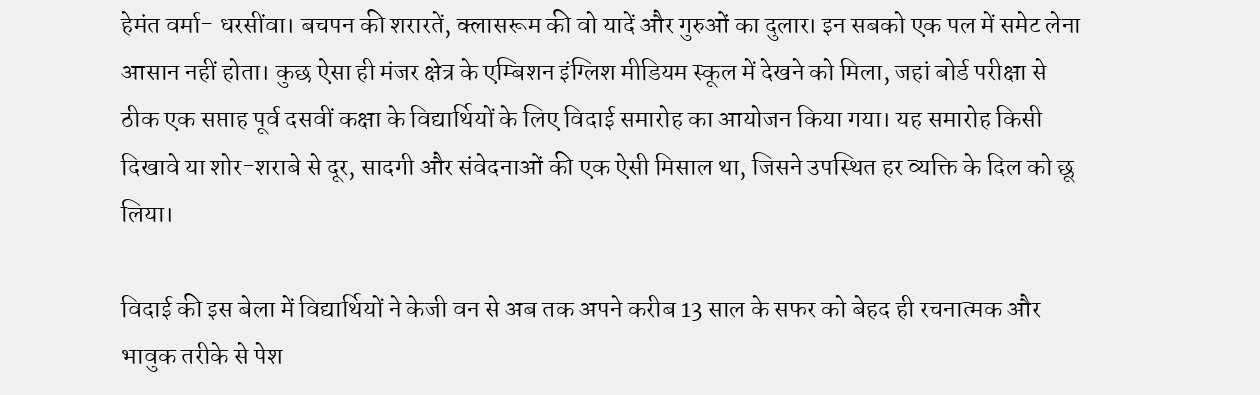हेमंत वर्मा- धरसींवा। बचपन की शरारतें, क्लासरूम की वो यादें और गुरुओं का दुलार। इन सबको एक पल में समेट लेना आसान नहीं होता। कुछ ऐसा ही मंजर क्षेत्र के एम्बिशन इंग्लिश मीडियम स्कूल में देखने को मिला, जहां बोर्ड परीक्षा से ठीक एक सप्ताह पूर्व दसवीं कक्षा के विद्यार्थियों के लिए विदाई समारोह का आयोजन किया गया। यह समारोह किसी दिखावे या शोर-शराबे से दूर, सादगी और संवेदनाओं की एक ऐसी मिसाल था, जिसने उपस्थित हर व्यक्ति के दिल को छू लिया।

विदाई की इस बेला में विद्यार्थियों ने केजी वन से अब तक अपने करीब 13 साल के सफर को बेहद ही रचनात्मक और भावुक तरीके से पेश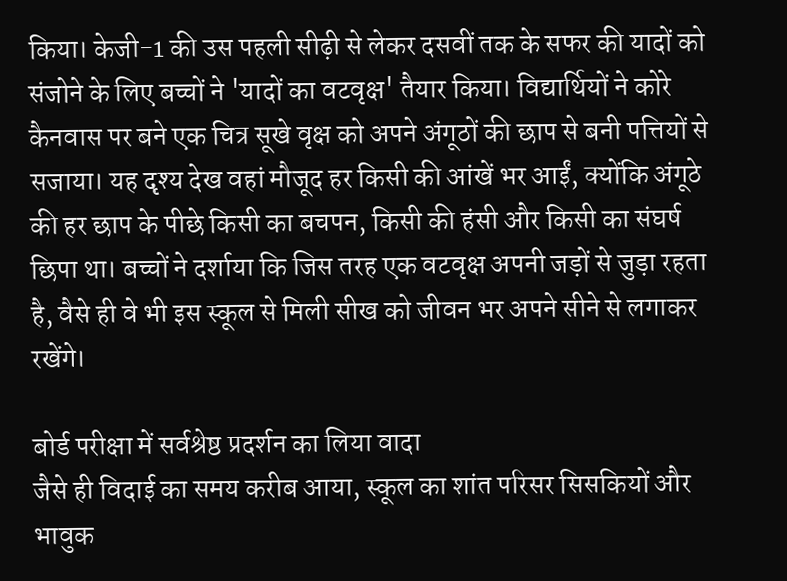किया। केजी-1 की उस पहली सीढ़ी से लेकर दसवीं तक के सफर की यादों को संजोने के लिए बच्चों ने 'यादों का वटवृक्ष' तैयार किया। विद्यार्थियों ने कोरे कैनवास पर बने एक चित्र सूखे वृक्ष को अपने अंगूठों की छाप से बनी पत्तियों से सजाया। यह दृश्य देख वहां मौजूद हर किसी की आंखें भर आईं, क्योंकि अंगूठे की हर छाप के पीछे किसी का बचपन, किसी की हंसी और किसी का संघर्ष छिपा था। बच्चों ने दर्शाया कि जिस तरह एक वटवृक्ष अपनी जड़ों से जुड़ा रहता है, वैसे ही वे भी इस स्कूल से मिली सीख को जीवन भर अपने सीने से लगाकर रखेंगे।

बोर्ड परीक्षा में सर्वश्रेष्ठ प्रदर्शन का लिया वादा
जैसे ही विदाई का समय करीब आया, स्कूल का शांत परिसर सिसकियों और भावुक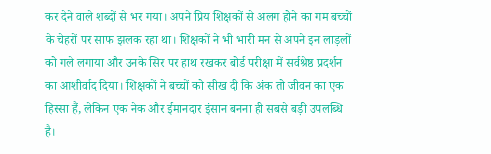कर देने वाले शब्दों से भर गया। अपने प्रिय शिक्षकों से अलग होने का गम बच्चों के चेहरों पर साफ झलक रहा था। शिक्षकों ने भी भारी मन से अपने इन लाड़लों को गले लगाया और उनके सिर पर हाथ रखकर बोर्ड परीक्षा में सर्वश्रेष्ठ प्रदर्शन का आशीर्वाद दिया। शिक्षकों ने बच्चों को सीख दी कि अंक तो जीवन का एक हिस्सा हैं, लेकिन एक नेक और ईमानदार इंसान बनना ही सबसे बड़ी उपलब्धि है।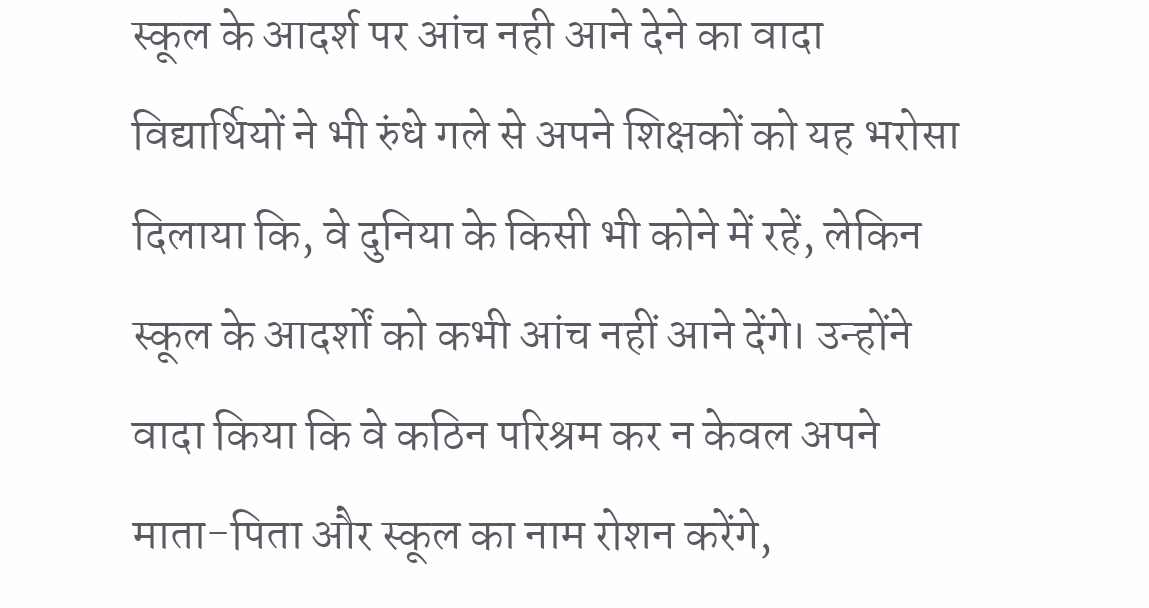स्कूल के आदर्श पर आंच नही आने देने का वादा
विद्यार्थियों ने भी रुंधे गले से अपने शिक्षकों को यह भरोसा दिलाया कि, वे दुनिया के किसी भी कोने में रहें, लेकिन स्कूल के आदर्शों को कभी आंच नहीं आने देंगे। उन्होंने वादा किया कि वे कठिन परिश्रम कर न केवल अपने माता-पिता और स्कूल का नाम रोशन करेंगे,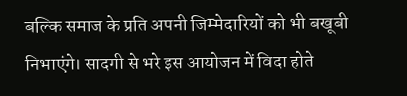बल्कि समाज के प्रति अपनी जिम्मेदारियों को भी बखूबी निभाएंगे। सादगी से भरे इस आयोजन में विदा होते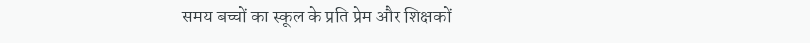समय बच्चों का स्कूल के प्रति प्रेम और शिक्षकों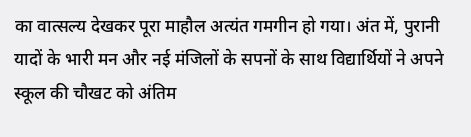का वात्सल्य देखकर पूरा माहौल अत्यंत गमगीन हो गया। अंत में, पुरानी यादों के भारी मन और नई मंजिलों के सपनों के साथ विद्यार्थियों ने अपने स्कूल की चौखट को अंतिम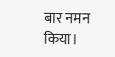बार नमन किया।